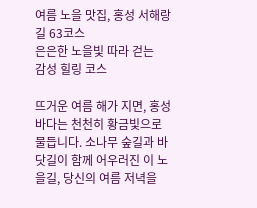여름 노을 맛집, 홍성 서해랑길 63코스
은은한 노을빛 따라 걷는
감성 힐링 코스

뜨거운 여름 해가 지면, 홍성 바다는 천천히 황금빛으로 물듭니다. 소나무 숲길과 바닷길이 함께 어우러진 이 노을길, 당신의 여름 저녁을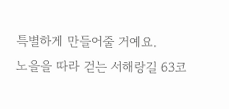특별하게 만들어줄 거예요.
노을을 따라 걷는 서해랑길 63코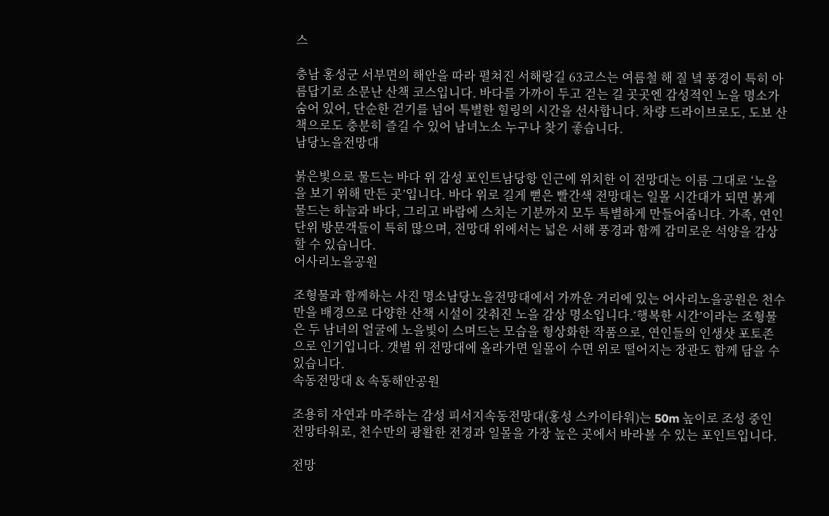스

충남 홍성군 서부면의 해안을 따라 펼쳐진 서해랑길 63코스는 여름철 해 질 녘 풍경이 특히 아름답기로 소문난 산책 코스입니다. 바다를 가까이 두고 걷는 길 곳곳엔 감성적인 노을 명소가 숨어 있어, 단순한 걷기를 넘어 특별한 힐링의 시간을 선사합니다. 차량 드라이브로도, 도보 산책으로도 충분히 즐길 수 있어 남녀노소 누구나 찾기 좋습니다.
남당노을전망대

붉은빛으로 물드는 바다 위 감성 포인트남당항 인근에 위치한 이 전망대는 이름 그대로 ‘노을을 보기 위해 만든 곳’입니다. 바다 위로 길게 뻗은 빨간색 전망대는 일몰 시간대가 되면 붉게 물드는 하늘과 바다, 그리고 바람에 스치는 기분까지 모두 특별하게 만들어줍니다. 가족, 연인 단위 방문객들이 특히 많으며, 전망대 위에서는 넓은 서해 풍경과 함께 감미로운 석양을 감상할 수 있습니다.
어사리노을공원

조형물과 함께하는 사진 명소남당노을전망대에서 가까운 거리에 있는 어사리노을공원은 천수만을 배경으로 다양한 산책 시설이 갖춰진 노을 감상 명소입니다.‘행복한 시간’이라는 조형물은 두 남녀의 얼굴에 노을빛이 스며드는 모습을 형상화한 작품으로, 연인들의 인생샷 포토존으로 인기입니다. 갯벌 위 전망대에 올라가면 일몰이 수면 위로 떨어지는 장관도 함께 담을 수 있습니다.
속동전망대 & 속동해안공원

조용히 자연과 마주하는 감성 피서지속동전망대(홍성 스카이타워)는 50m 높이로 조성 중인 전망타워로, 천수만의 광활한 전경과 일몰을 가장 높은 곳에서 바라볼 수 있는 포인트입니다.

전망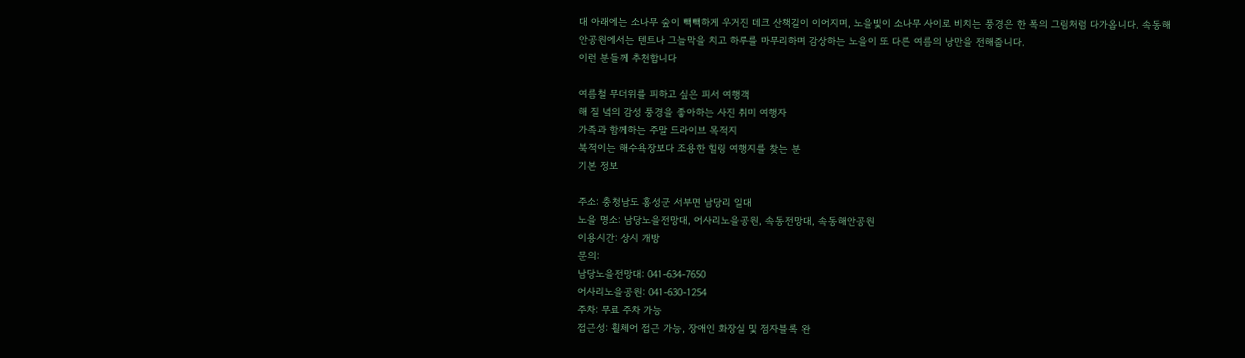대 아래에는 소나무 숲이 빽빽하게 우거진 데크 산책길이 이어지며, 노을빛이 소나무 사이로 비치는 풍경은 한 폭의 그림처럼 다가옵니다. 속동해안공원에서는 텐트나 그늘막을 치고 하루를 마무리하며 감상하는 노을이 또 다른 여름의 낭만을 전해줍니다.
이런 분들께 추천합니다

여름철 무더위를 피하고 싶은 피서 여행객
해 질 녘의 감성 풍경을 좋아하는 사진 취미 여행자
가족과 함께하는 주말 드라이브 목적지
북적이는 해수욕장보다 조용한 힐링 여행지를 찾는 분
기본 정보

주소: 충청남도 홍성군 서부면 남당리 일대
노을 명소: 남당노을전망대, 어사리노을공원, 속동전망대, 속동해안공원
이용시간: 상시 개방
문의:
남당노을전망대: 041-634-7650
어사리노을공원: 041-630-1254
주차: 무료 주차 가능
접근성: 휠체어 접근 가능, 장애인 화장실 및 점자블록 완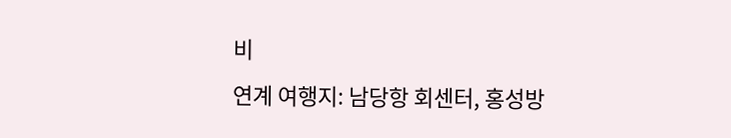비
연계 여행지: 남당항 회센터, 홍성방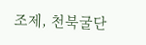조제, 천북굴단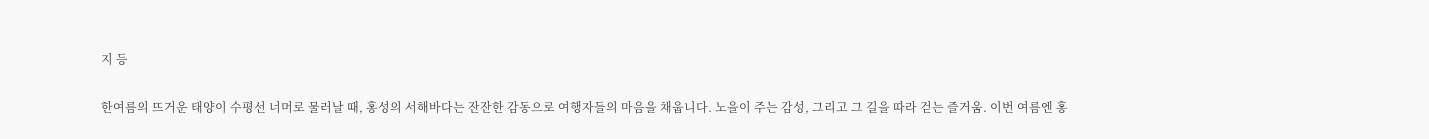지 등

한여름의 뜨거운 태양이 수평선 너머로 물러날 때, 홍성의 서해바다는 잔잔한 감동으로 여행자들의 마음을 채웁니다. 노을이 주는 감성, 그리고 그 길을 따라 걷는 즐거움. 이번 여름엔 홍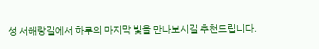성 서해랑길에서 하루의 마지막 빛을 만나보시길 추천드립니다.